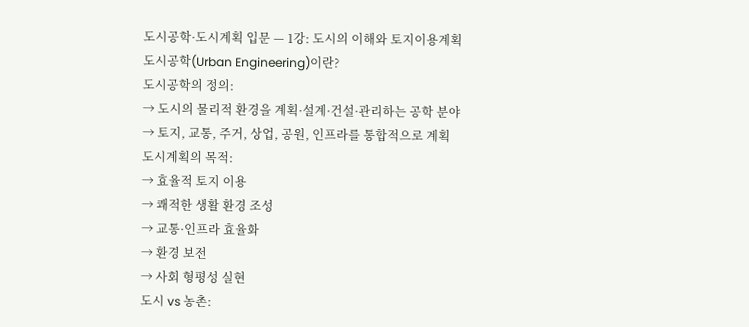도시공학·도시계획 입문 — 1강: 도시의 이해와 토지이용계획
도시공학(Urban Engineering)이란?
도시공학의 정의:
→ 도시의 물리적 환경을 계획·설계·건설·관리하는 공학 분야
→ 토지, 교통, 주거, 상업, 공원, 인프라를 통합적으로 계획
도시계획의 목적:
→ 효율적 토지 이용
→ 쾌적한 생활 환경 조성
→ 교통·인프라 효율화
→ 환경 보전
→ 사회 형평성 실현
도시 vs 농촌: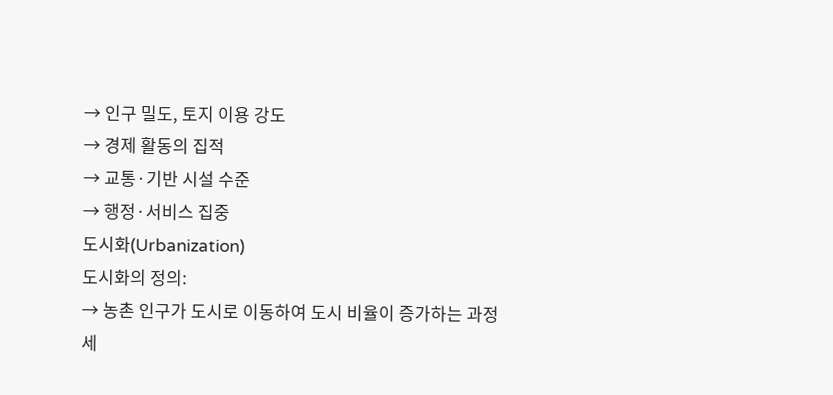→ 인구 밀도, 토지 이용 강도
→ 경제 활동의 집적
→ 교통·기반 시설 수준
→ 행정·서비스 집중
도시화(Urbanization)
도시화의 정의:
→ 농촌 인구가 도시로 이동하여 도시 비율이 증가하는 과정
세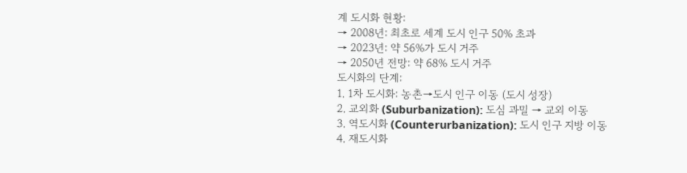계 도시화 현황:
→ 2008년: 최초로 세계 도시 인구 50% 초과
→ 2023년: 약 56%가 도시 거주
→ 2050년 전망: 약 68% 도시 거주
도시화의 단계:
1. 1차 도시화: 농촌→도시 인구 이동 (도시 성장)
2. 교외화 (Suburbanization): 도심 과밀 → 교외 이동
3. 역도시화 (Counterurbanization): 도시 인구 지방 이동
4. 재도시화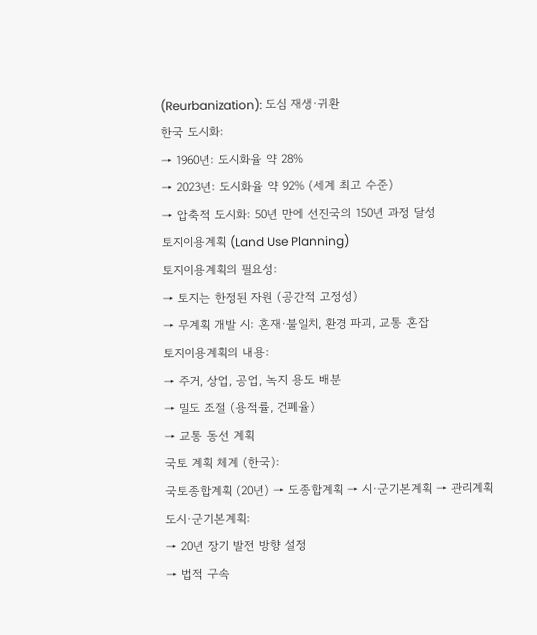(Reurbanization): 도심 재생·귀환
한국 도시화:
→ 1960년: 도시화율 약 28%
→ 2023년: 도시화율 약 92% (세계 최고 수준)
→ 압축적 도시화: 50년 만에 선진국의 150년 과정 달성
토지이용계획 (Land Use Planning)
토지이용계획의 필요성:
→ 토지는 한정된 자원 (공간적 고정성)
→ 무계획 개발 시: 혼재·불일치, 환경 파괴, 교통 혼잡
토지이용계획의 내용:
→ 주거, 상업, 공업, 녹지 용도 배분
→ 밀도 조절 (용적률, 건폐율)
→ 교통 동선 계획
국토 계획 체계 (한국):
국토종합계획 (20년) → 도종합계획 → 시·군기본계획 → 관리계획
도시·군기본계획:
→ 20년 장기 발전 방향 설정
→ 법적 구속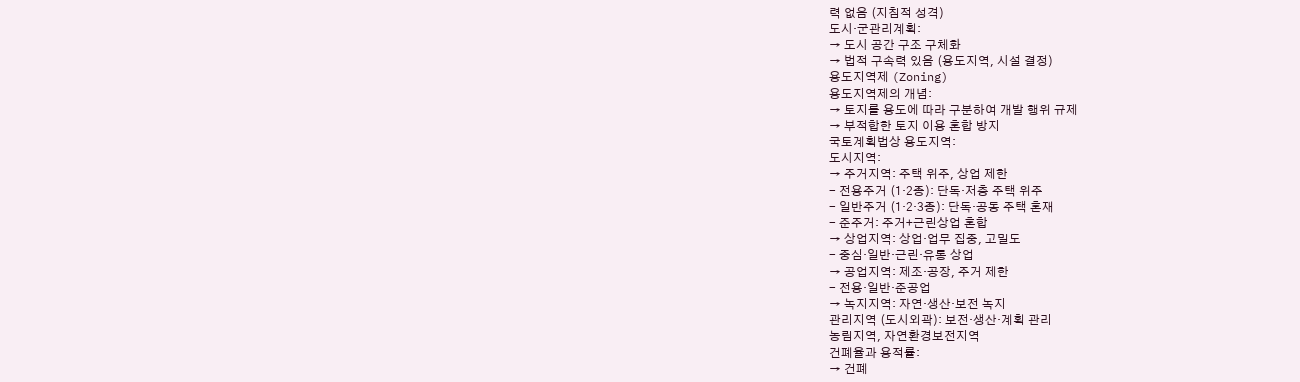력 없음 (지침적 성격)
도시·군관리계획:
→ 도시 공간 구조 구체화
→ 법적 구속력 있음 (용도지역, 시설 결정)
용도지역제 (Zoning)
용도지역제의 개념:
→ 토지를 용도에 따라 구분하여 개발 행위 규제
→ 부적합한 토지 이용 혼합 방지
국토계획법상 용도지역:
도시지역:
→ 주거지역: 주택 위주, 상업 제한
- 전용주거 (1·2종): 단독·저층 주택 위주
- 일반주거 (1·2·3종): 단독·공동 주택 혼재
- 준주거: 주거+근린상업 혼합
→ 상업지역: 상업·업무 집중, 고밀도
- 중심·일반·근린·유통 상업
→ 공업지역: 제조·공장, 주거 제한
- 전용·일반·준공업
→ 녹지지역: 자연·생산·보전 녹지
관리지역 (도시외곽): 보전·생산·계획 관리
농림지역, 자연환경보전지역
건폐율과 용적률:
→ 건폐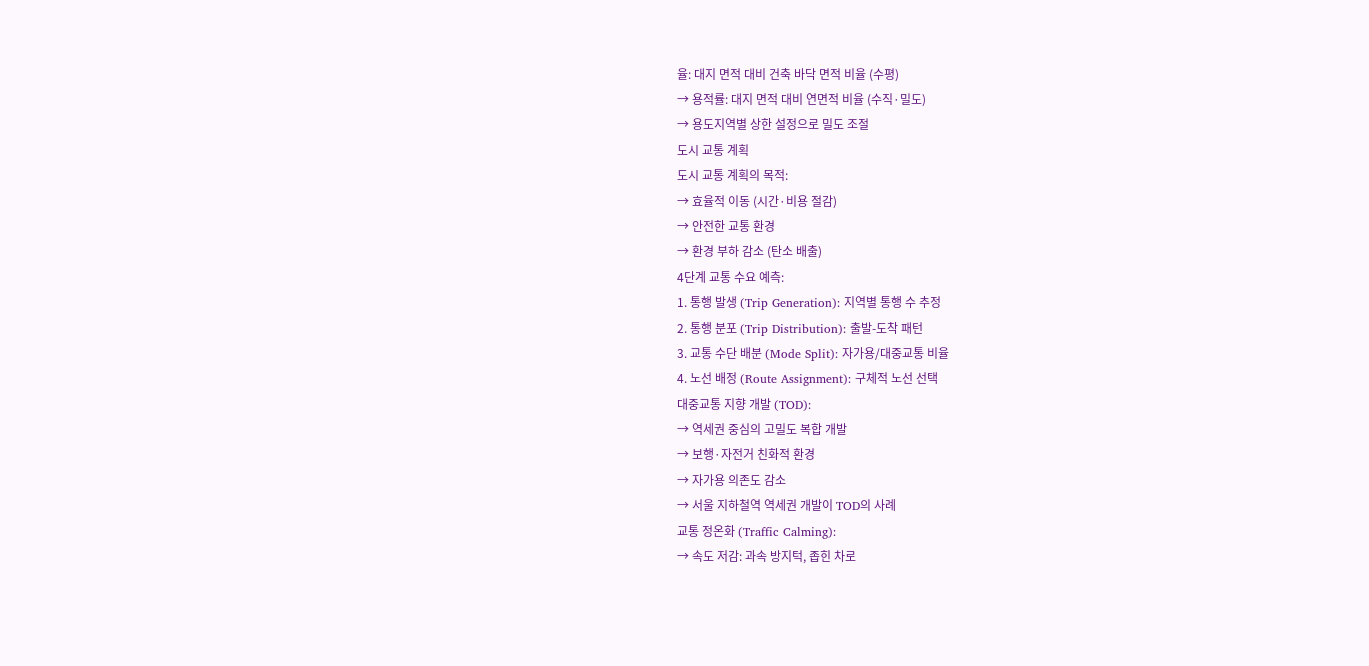율: 대지 면적 대비 건축 바닥 면적 비율 (수평)
→ 용적률: 대지 면적 대비 연면적 비율 (수직·밀도)
→ 용도지역별 상한 설정으로 밀도 조절
도시 교통 계획
도시 교통 계획의 목적:
→ 효율적 이동 (시간·비용 절감)
→ 안전한 교통 환경
→ 환경 부하 감소 (탄소 배출)
4단계 교통 수요 예측:
1. 통행 발생 (Trip Generation): 지역별 통행 수 추정
2. 통행 분포 (Trip Distribution): 출발-도착 패턴
3. 교통 수단 배분 (Mode Split): 자가용/대중교통 비율
4. 노선 배정 (Route Assignment): 구체적 노선 선택
대중교통 지향 개발 (TOD):
→ 역세권 중심의 고밀도 복합 개발
→ 보행·자전거 친화적 환경
→ 자가용 의존도 감소
→ 서울 지하철역 역세권 개발이 TOD의 사례
교통 정온화 (Traffic Calming):
→ 속도 저감: 과속 방지턱, 좁힌 차로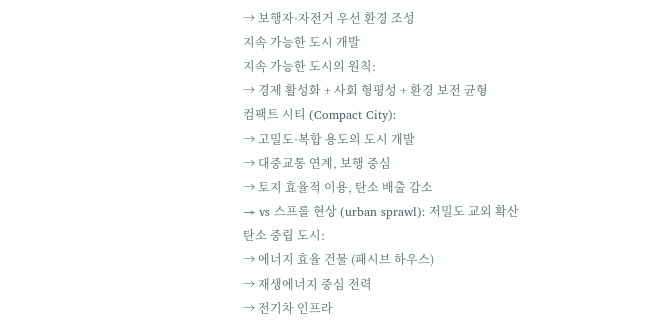→ 보행자·자전거 우선 환경 조성
지속 가능한 도시 개발
지속 가능한 도시의 원칙:
→ 경제 활성화 + 사회 형평성 + 환경 보전 균형
컴팩트 시티 (Compact City):
→ 고밀도·복합 용도의 도시 개발
→ 대중교통 연계, 보행 중심
→ 토지 효율적 이용, 탄소 배출 감소
→ vs 스프롤 현상 (urban sprawl): 저밀도 교외 확산
탄소 중립 도시:
→ 에너지 효율 건물 (패시브 하우스)
→ 재생에너지 중심 전력
→ 전기차 인프라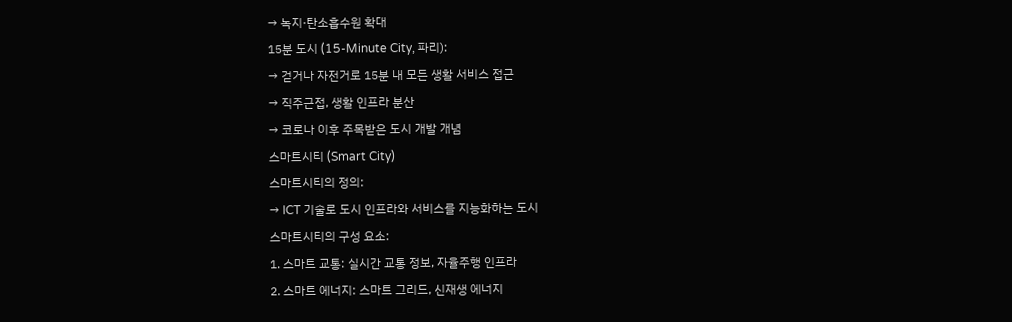→ 녹지·탄소흡수원 확대
15분 도시 (15-Minute City, 파리):
→ 걷거나 자전거로 15분 내 모든 생활 서비스 접근
→ 직주근접, 생활 인프라 분산
→ 코로나 이후 주목받은 도시 개발 개념
스마트시티 (Smart City)
스마트시티의 정의:
→ ICT 기술로 도시 인프라와 서비스를 지능화하는 도시
스마트시티의 구성 요소:
1. 스마트 교통: 실시간 교통 정보, 자율주행 인프라
2. 스마트 에너지: 스마트 그리드, 신재생 에너지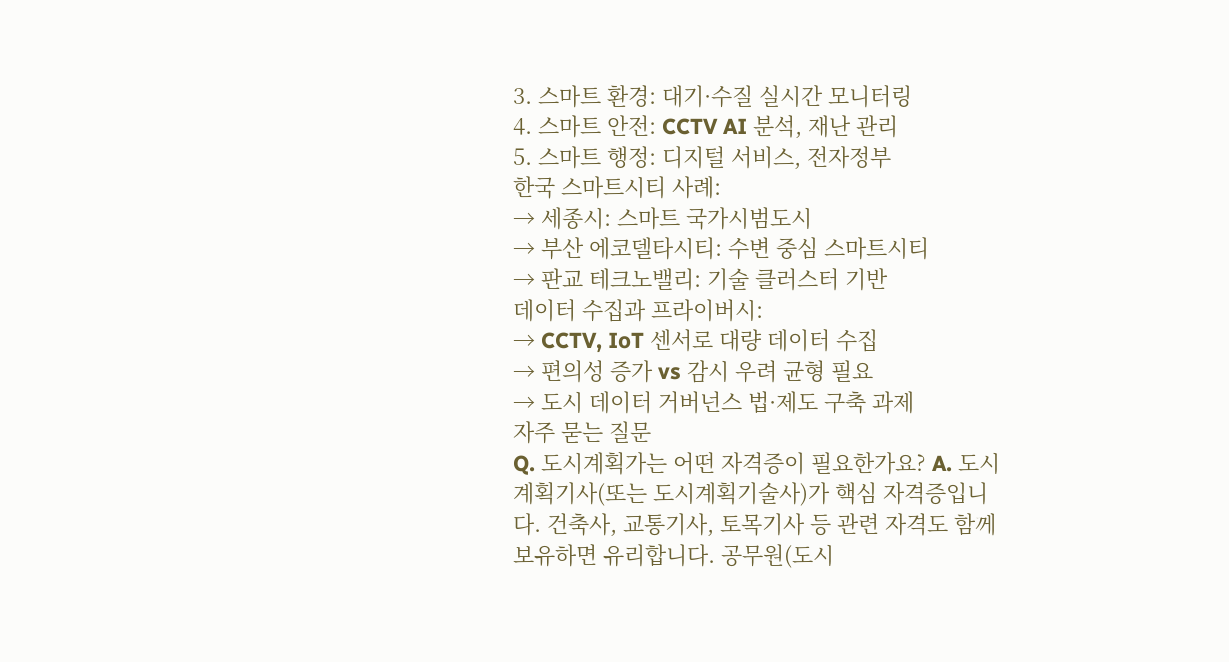3. 스마트 환경: 대기·수질 실시간 모니터링
4. 스마트 안전: CCTV AI 분석, 재난 관리
5. 스마트 행정: 디지털 서비스, 전자정부
한국 스마트시티 사례:
→ 세종시: 스마트 국가시범도시
→ 부산 에코델타시티: 수변 중심 스마트시티
→ 판교 테크노밸리: 기술 클러스터 기반
데이터 수집과 프라이버시:
→ CCTV, IoT 센서로 대량 데이터 수집
→ 편의성 증가 vs 감시 우려 균형 필요
→ 도시 데이터 거버넌스 법·제도 구축 과제
자주 묻는 질문
Q. 도시계획가는 어떤 자격증이 필요한가요? A. 도시계획기사(또는 도시계획기술사)가 핵심 자격증입니다. 건축사, 교통기사, 토목기사 등 관련 자격도 함께 보유하면 유리합니다. 공무원(도시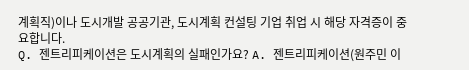계획직)이나 도시개발 공공기관, 도시계획 컨설팅 기업 취업 시 해당 자격증이 중요합니다.
Q. 젠트리피케이션은 도시계획의 실패인가요? A. 젠트리피케이션(원주민 이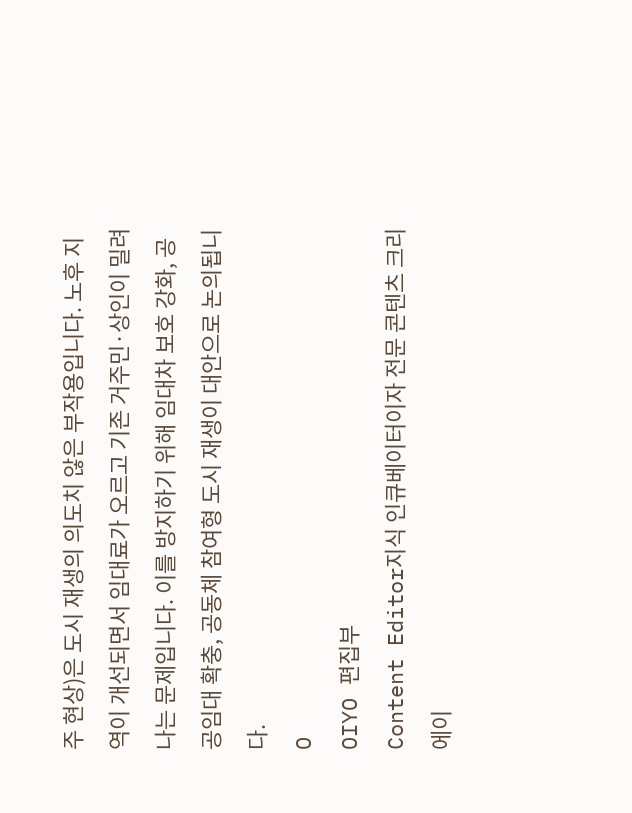주 현상)은 도시 재생의 의도치 않은 부작용입니다. 노후 지역이 개선되면서 임대료가 오르고 기존 거주민·상인이 밀려나는 문제입니다. 이를 방지하기 위해 임대차 보호 강화, 공공임대 확충, 공동체 참여형 도시 재생이 대안으로 논의됩니다.
O
OIYO 편집부
Content Editor지식 인큐베이터이자 전문 콘텐츠 크리에이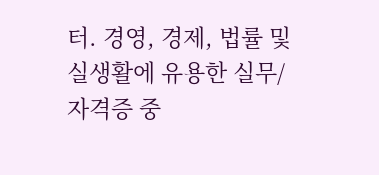터. 경영, 경제, 법률 및 실생활에 유용한 실무/자격증 중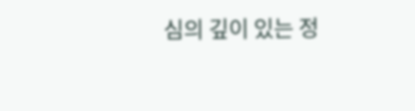심의 깊이 있는 정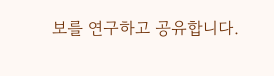보를 연구하고 공유합니다.